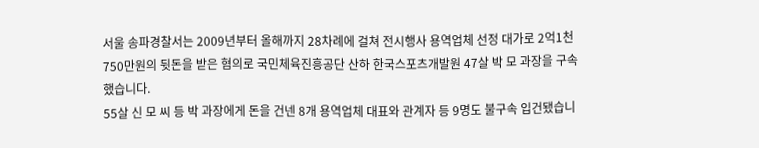서울 송파경찰서는 2009년부터 올해까지 28차례에 걸쳐 전시행사 용역업체 선정 대가로 2억1천750만원의 뒷돈을 받은 혐의로 국민체육진흥공단 산하 한국스포츠개발원 47살 박 모 과장을 구속했습니다.
55살 신 모 씨 등 박 과장에게 돈을 건넨 8개 용역업체 대표와 관계자 등 9명도 불구속 입건됐습니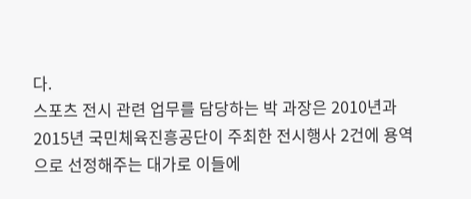다.
스포츠 전시 관련 업무를 담당하는 박 과장은 2010년과 2015년 국민체육진흥공단이 주최한 전시행사 2건에 용역으로 선정해주는 대가로 이들에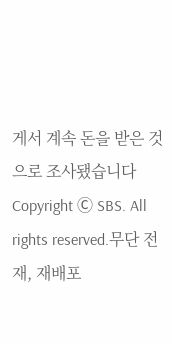게서 계속 돈을 받은 것으로 조사됐습니다
Copyright Ⓒ SBS. All rights reserved.무단 전재, 재배포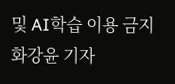및 AI학습 이용 금지
화강윤 기자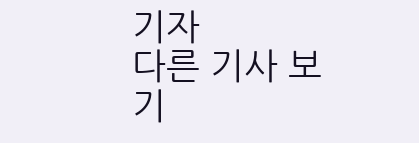기자
다른 기사 보기